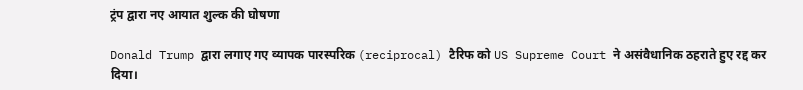ट्रंप द्वारा नए आयात शुल्क की घोषणा

Donald Trump द्वारा लगाए गए व्यापक पारस्परिक (reciprocal) टैरिफ को US Supreme Court ने असंवैधानिक ठहराते हुए रद्द कर दिया।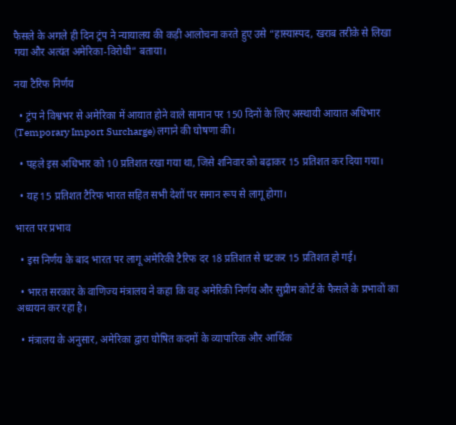फैसले के अगले ही दिन ट्रंप ने न्यायालय की कड़ी आलोचना करते हुए उसे “हास्यास्पद, खराब तरीके से लिखा गया और अत्यंत अमेरिका-विरोधी” बताया।

नया टैरिफ निर्णय

  • ट्रंप ने विश्वभर से अमेरिका में आयात होने वाले सामान पर 150 दिनों के लिए अस्थायी आयात अधिभार (Temporary Import Surcharge) लगाने की घोषणा की।

  • पहले इस अधिभार को 10 प्रतिशत रखा गया था, जिसे शनिवार को बढ़ाकर 15 प्रतिशत कर दिया गया।

  • यह 15 प्रतिशत टैरिफ भारत सहित सभी देशों पर समान रूप से लागू होगा।

भारत पर प्रभाव

  • इस निर्णय के बाद भारत पर लागू अमेरिकी टैरिफ दर 18 प्रतिशत से घटकर 15 प्रतिशत हो गई।

  • भारत सरकार के वाणिज्य मंत्रालय ने कहा कि वह अमेरिकी निर्णय और सुप्रीम कोर्ट के फैसले के प्रभावों का अध्ययन कर रहा है।

  • मंत्रालय के अनुसार, अमेरिका द्वारा घोषित कदमों के व्यापारिक और आर्थिक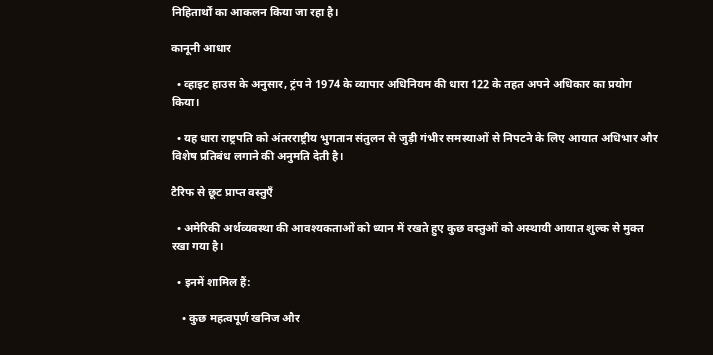निहितार्थों का आकलन किया जा रहा है।

कानूनी आधार

  • व्हाइट हाउस के अनुसार, ट्रंप ने 1974 के व्यापार अधिनियम की धारा 122 के तहत अपने अधिकार का प्रयोग किया।

  • यह धारा राष्ट्रपति को अंतरराष्ट्रीय भुगतान संतुलन से जुड़ी गंभीर समस्याओं से निपटने के लिए आयात अधिभार और विशेष प्रतिबंध लगाने की अनुमति देती है।

टैरिफ से छूट प्राप्त वस्तुएँ

  • अमेरिकी अर्थव्यवस्था की आवश्यकताओं को ध्यान में रखते हुए कुछ वस्तुओं को अस्थायी आयात शुल्क से मुक्त रखा गया है।

  • इनमें शामिल हैं:

    • कुछ महत्वपूर्ण खनिज और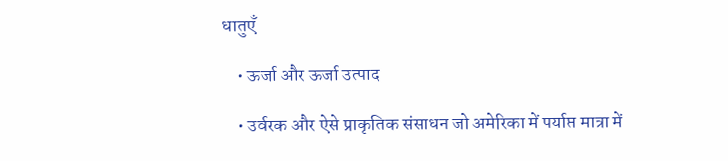धातुएँ

    • ऊर्जा और ऊर्जा उत्पाद

    • उर्वरक और ऐसे प्राकृतिक संसाधन जो अमेरिका में पर्याप्त मात्रा में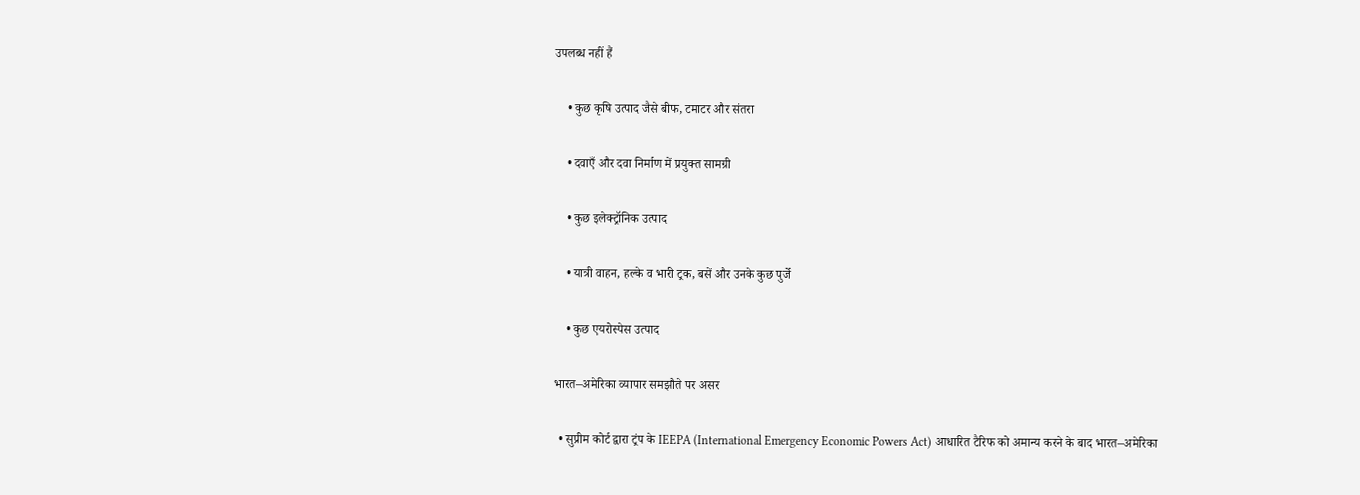उपलब्ध नहीं हैं

    • कुछ कृषि उत्पाद जैसे बीफ, टमाटर और संतरा

    • दवाएँ और दवा निर्माण में प्रयुक्त सामग्री

    • कुछ इलेक्ट्रॉनिक उत्पाद

    • यात्री वाहन, हल्के व भारी ट्रक, बसें और उनके कुछ पुर्जे

    • कुछ एयरोस्पेस उत्पाद

भारत–अमेरिका व्यापार समझौते पर असर

  • सुप्रीम कोर्ट द्वारा ट्रंप के IEEPA (International Emergency Economic Powers Act) आधारित टैरिफ को अमान्य करने के बाद भारत–अमेरिका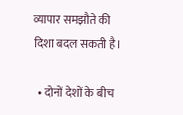व्यापार समझौते की दिशा बदल सकती है।

  • दोनों देशों के बीच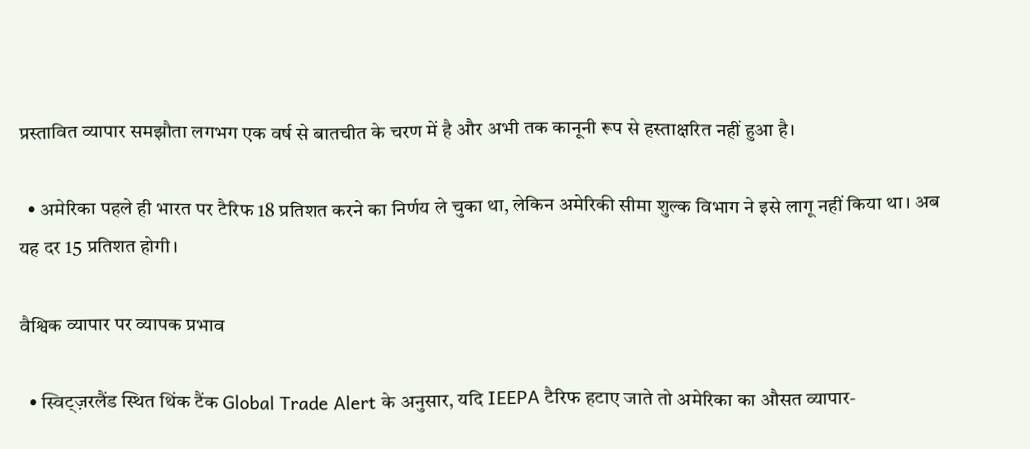प्रस्तावित व्यापार समझौता लगभग एक वर्ष से बातचीत के चरण में है और अभी तक कानूनी रूप से हस्ताक्षरित नहीं हुआ है।

  • अमेरिका पहले ही भारत पर टैरिफ 18 प्रतिशत करने का निर्णय ले चुका था, लेकिन अमेरिकी सीमा शुल्क विभाग ने इसे लागू नहीं किया था। अब यह दर 15 प्रतिशत होगी।

वैश्विक व्यापार पर व्यापक प्रभाव

  • स्विट्ज़रलैंड स्थित थिंक टैंक Global Trade Alert के अनुसार, यदि IEEPA टैरिफ हटाए जाते तो अमेरिका का औसत व्यापार-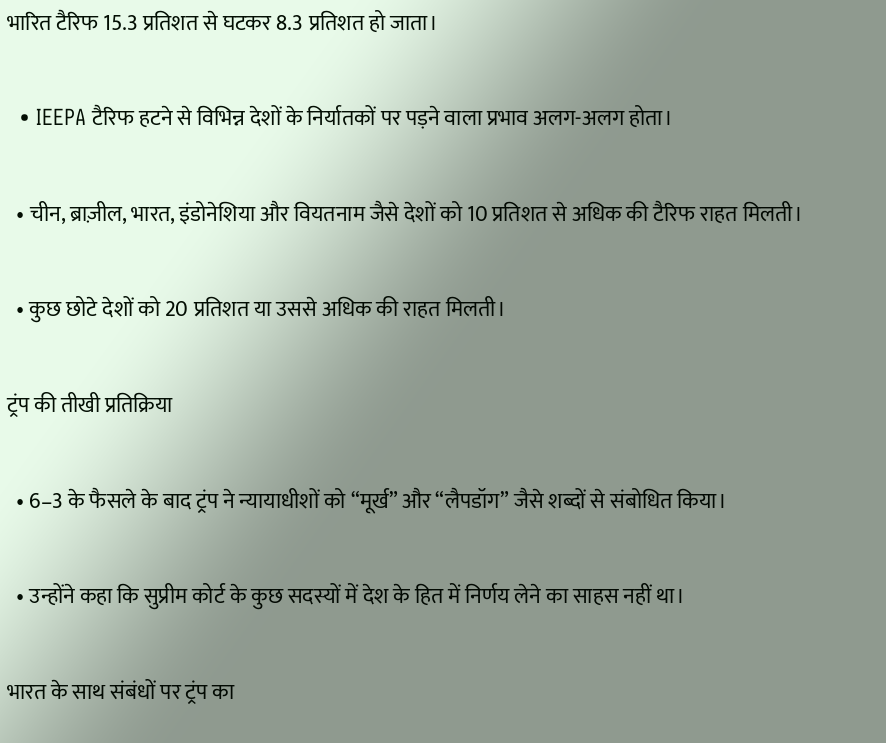भारित टैरिफ 15.3 प्रतिशत से घटकर 8.3 प्रतिशत हो जाता।

  • IEEPA टैरिफ हटने से विभिन्न देशों के निर्यातकों पर पड़ने वाला प्रभाव अलग-अलग होता।

  • चीन, ब्राज़ील, भारत, इंडोनेशिया और वियतनाम जैसे देशों को 10 प्रतिशत से अधिक की टैरिफ राहत मिलती।

  • कुछ छोटे देशों को 20 प्रतिशत या उससे अधिक की राहत मिलती।

ट्रंप की तीखी प्रतिक्रिया

  • 6–3 के फैसले के बाद ट्रंप ने न्यायाधीशों को “मूर्ख” और “लैपडॉग” जैसे शब्दों से संबोधित किया।

  • उन्होंने कहा कि सुप्रीम कोर्ट के कुछ सदस्यों में देश के हित में निर्णय लेने का साहस नहीं था।

भारत के साथ संबंधों पर ट्रंप का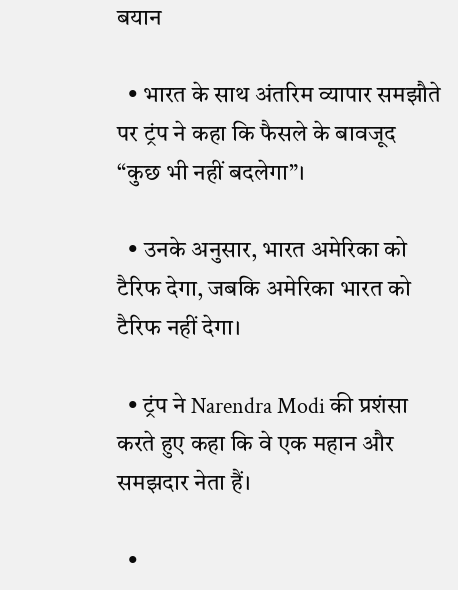बयान

  • भारत के साथ अंतरिम व्यापार समझौते पर ट्रंप ने कहा कि फैसले के बावजूद “कुछ भी नहीं बदलेगा”।

  • उनके अनुसार, भारत अमेरिका को टैरिफ देगा, जबकि अमेरिका भारत को टैरिफ नहीं देगा।

  • ट्रंप ने Narendra Modi की प्रशंसा करते हुए कहा कि वे एक महान और समझदार नेता हैं।

  •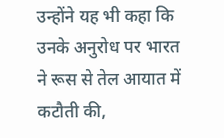उन्होंने यह भी कहा कि उनके अनुरोध पर भारत ने रूस से तेल आयात में कटौती की,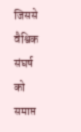जिससे वैश्विक संघर्ष को समाप्त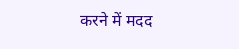करने में मदद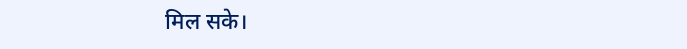मिल सके।